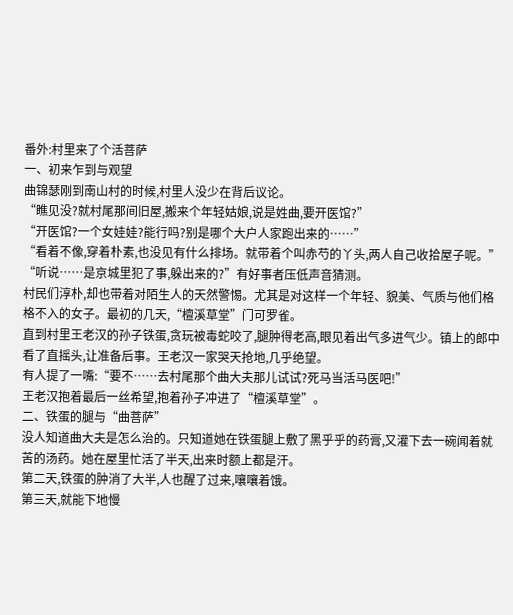番外:村里来了个活菩萨
一、初来乍到与观望
曲锦瑟刚到南山村的时候,村里人没少在背后议论。
“瞧见没?就村尾那间旧屋,搬来个年轻姑娘,说是姓曲,要开医馆?”
“开医馆?一个女娃娃?能行吗?别是哪个大户人家跑出来的……”
“看着不像,穿着朴素,也没见有什么排场。就带着个叫赤芍的丫头,两人自己收拾屋子呢。”
“听说……是京城里犯了事,躲出来的?”有好事者压低声音猜测。
村民们淳朴,却也带着对陌生人的天然警惕。尤其是对这样一个年轻、貌美、气质与他们格格不入的女子。最初的几天,“檀溪草堂”门可罗雀。
直到村里王老汉的孙子铁蛋,贪玩被毒蛇咬了,腿肿得老高,眼见着出气多进气少。镇上的郎中看了直摇头,让准备后事。王老汉一家哭天抢地,几乎绝望。
有人提了一嘴:“要不……去村尾那个曲大夫那儿试试?死马当活马医吧!”
王老汉抱着最后一丝希望,抱着孙子冲进了“檀溪草堂”。
二、铁蛋的腿与“曲菩萨”
没人知道曲大夫是怎么治的。只知道她在铁蛋腿上敷了黑乎乎的药膏,又灌下去一碗闻着就苦的汤药。她在屋里忙活了半天,出来时额上都是汗。
第二天,铁蛋的肿消了大半,人也醒了过来,嚷嚷着饿。
第三天,就能下地慢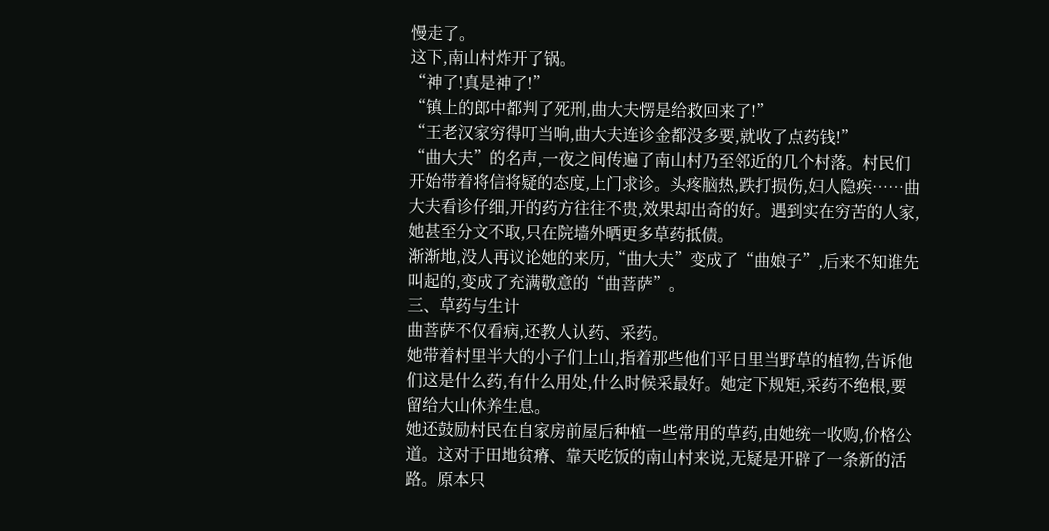慢走了。
这下,南山村炸开了锅。
“神了!真是神了!”
“镇上的郎中都判了死刑,曲大夫愣是给救回来了!”
“王老汉家穷得叮当响,曲大夫连诊金都没多要,就收了点药钱!”
“曲大夫”的名声,一夜之间传遍了南山村乃至邻近的几个村落。村民们开始带着将信将疑的态度,上门求诊。头疼脑热,跌打损伤,妇人隐疾……曲大夫看诊仔细,开的药方往往不贵,效果却出奇的好。遇到实在穷苦的人家,她甚至分文不取,只在院墙外晒更多草药抵债。
渐渐地,没人再议论她的来历,“曲大夫”变成了“曲娘子”,后来不知谁先叫起的,变成了充满敬意的“曲菩萨”。
三、草药与生计
曲菩萨不仅看病,还教人认药、采药。
她带着村里半大的小子们上山,指着那些他们平日里当野草的植物,告诉他们这是什么药,有什么用处,什么时候采最好。她定下规矩,采药不绝根,要留给大山休养生息。
她还鼓励村民在自家房前屋后种植一些常用的草药,由她统一收购,价格公道。这对于田地贫瘠、靠天吃饭的南山村来说,无疑是开辟了一条新的活路。原本只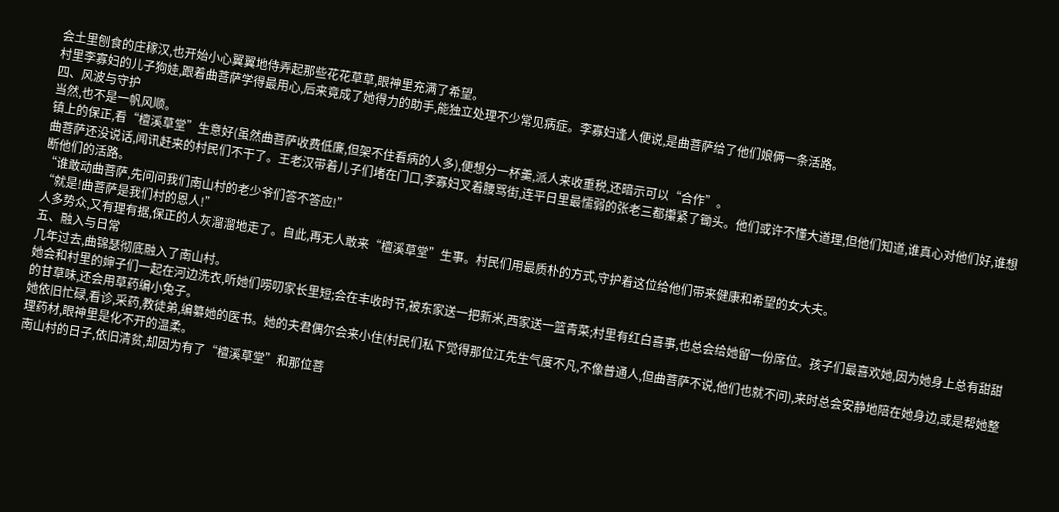会土里刨食的庄稼汉,也开始小心翼翼地侍弄起那些花花草草,眼神里充满了希望。
村里李寡妇的儿子狗娃,跟着曲菩萨学得最用心,后来竟成了她得力的助手,能独立处理不少常见病症。李寡妇逢人便说,是曲菩萨给了他们娘俩一条活路。
四、风波与守护
当然,也不是一帆风顺。
镇上的保正,看“檀溪草堂”生意好(虽然曲菩萨收费低廉,但架不住看病的人多),便想分一杯羹,派人来收重税,还暗示可以“合作”。
曲菩萨还没说话,闻讯赶来的村民们不干了。王老汉带着儿子们堵在门口,李寡妇叉着腰骂街,连平日里最懦弱的张老三都攥紧了锄头。他们或许不懂大道理,但他们知道,谁真心对他们好,谁想断他们的活路。
“谁敢动曲菩萨,先问问我们南山村的老少爷们答不答应!”
“就是!曲菩萨是我们村的恩人!”
人多势众,又有理有据,保正的人灰溜溜地走了。自此,再无人敢来“檀溪草堂”生事。村民们用最质朴的方式,守护着这位给他们带来健康和希望的女大夫。
五、融入与日常
几年过去,曲锦瑟彻底融入了南山村。
她会和村里的婶子们一起在河边洗衣,听她们唠叨家长里短;会在丰收时节,被东家送一把新米,西家送一篮青菜;村里有红白喜事,也总会给她留一份席位。孩子们最喜欢她,因为她身上总有甜甜的甘草味,还会用草药编小兔子。
她依旧忙碌,看诊,采药,教徒弟,编纂她的医书。她的夫君偶尔会来小住(村民们私下觉得那位江先生气度不凡,不像普通人,但曲菩萨不说,他们也就不问),来时总会安静地陪在她身边,或是帮她整理药材,眼神里是化不开的温柔。
南山村的日子,依旧清贫,却因为有了“檀溪草堂”和那位菩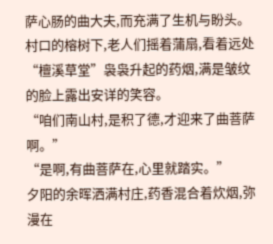萨心肠的曲大夫,而充满了生机与盼头。
村口的榕树下,老人们摇着蒲扇,看着远处“檀溪草堂”袅袅升起的药烟,满是皱纹的脸上露出安详的笑容。
“咱们南山村,是积了德,才迎来了曲菩萨啊。”
“是啊,有曲菩萨在,心里就踏实。”
夕阳的余晖洒满村庄,药香混合着炊烟,弥漫在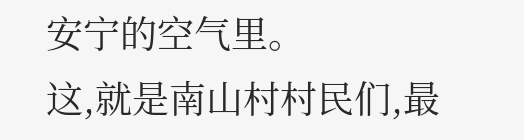安宁的空气里。
这,就是南山村村民们,最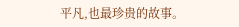平凡,也最珍贵的故事。